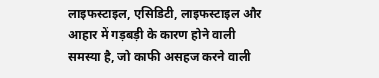लाइफस्टाइल, एसिडिटी, लाइफस्टाइल और आहार में गड़बड़ी के कारण होने वाली समस्या है, जो काफी असहज करने वाली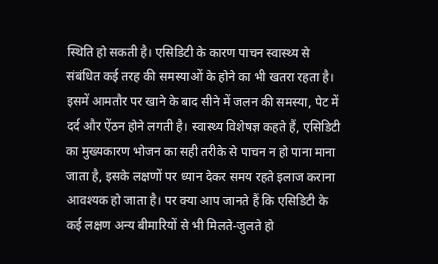स्थिति हो सकती है। एसिडिटी के कारण पाचन स्वास्थ्य से संबंधित कई तरह की समस्याओं के होने का भी खतरा रहता है। इसमें आमतौर पर खाने के बाद सीने में जलन की समस्या, पेट में दर्द और ऐंठन होने लगती है। स्वास्थ्य विशेषज्ञ कहते हैं, एसिडिटी का मुख्यकारण भोजन का सही तरीके से पाचन न हो पाना माना जाता है, इसके लक्षणों पर ध्यान देकर समय रहते इलाज कराना आवश्यक हो जाता है। पर क्या आप जानते हैं कि एसिडिटी के कई लक्षण अन्य बीमारियों से भी मिलते-जुलते हो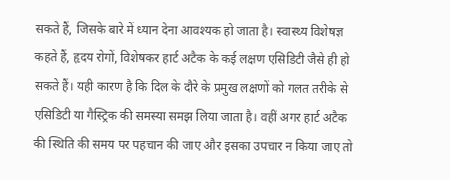सकते हैं, जिसके बारे में ध्यान देना आवश्यक हो जाता है। स्वास्थ्य विशेषज्ञ कहते हैं, हृदय रोगों, विशेषकर हार्ट अटैक के कई लक्षण एसिडिटी जैसे ही हो सकते हैं। यही कारण है कि दिल के दौरे के प्रमुख लक्षणों को गलत तरीके से एसिडिटी या गैस्ट्रिक की समस्या समझ लिया जाता है। वहीं अगर हार्ट अटैक की स्थिति की समय पर पहचान की जाए और इसका उपचार न किया जाए तो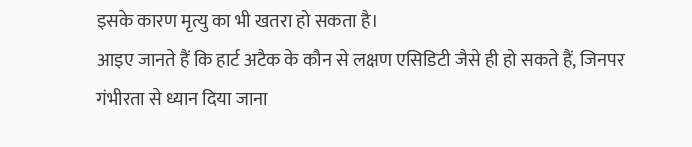इसके कारण मृत्यु का भी खतरा हो सकता है।
आइए जानते हैं कि हार्ट अटैक के कौन से लक्षण एसिडिटी जैसे ही हो सकते हैं, जिनपर गंभीरता से ध्यान दिया जाना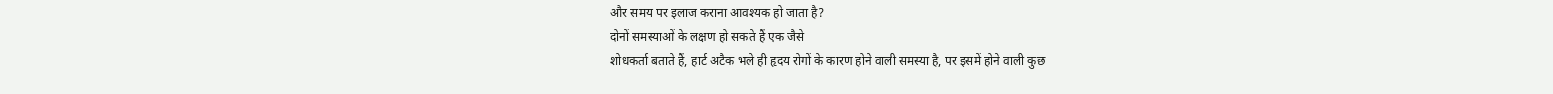और समय पर इलाज कराना आवश्यक हो जाता है?
दोनों समस्याओं के लक्षण हो सकते हैं एक जैसे
शोधकर्ता बताते हैं, हार्ट अटैक भले ही हृदय रोगों के कारण होने वाली समस्या है, पर इसमें होने वाली कुछ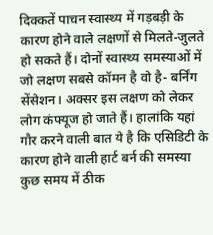दिक्कतें पाचन स्वास्थ्य में गड़बड़ी के कारण होने वाले लक्षणों से मिलते-जुलते हो सकते हैं। दोनों स्वास्थ्य समस्याओं में जो लक्षण सबसे कॉमन है वो है- बर्निंग सेंसेशन। अक्सर इस लक्षण को लेकर लोग कंफ्यूज हो जाते हैं। हालांकि यहां गौर करने वाली बात ये है कि एसिडिटी के कारण होने वाली हार्ट बर्न की समस्या कुछ समय में ठीक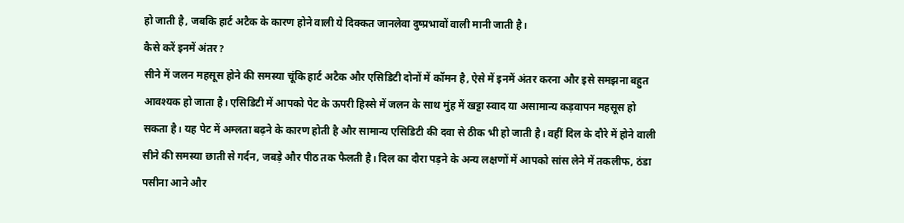हो जाती है, जबकि हार्ट अटैक के कारण होने वाली ये दिक्कत जानलेवा दुष्प्रभावों वाली मानी जाती है।
कैसे करें इनमें अंतर?
सीने में जलन महसूस होने की समस्या चूंकि हार्ट अटैक और एसिडिटी दोनों में कॉमन है, ऐसे में इनमें अंतर करना और इसे समझना बहुत आवश्यक हो जाता है। एसिडिटी में आपको पेट के ऊपरी हिस्से में जलन के साथ मुंह में खट्टा स्वाद या असामान्य कड़वापन महसूस हो सकता है। यह पेट में अम्लता बढ़ने के कारण होती है और सामान्य एसिडिटी की दवा से ठीक भी हो जाती है। वहीं दिल के दौरे में होने वाली सीने की समस्या छाती से गर्दन, जबड़े और पीठ तक फैलती है। दिल का दौरा पड़ने के अन्य लक्षणों में आपको सांस लेने में तकलीफ, ठंडा पसीना आने और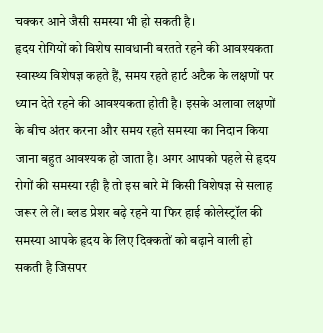चक्कर आने जैसी समस्या भी हो सकती है।
हृदय रोगियों को विशेष सावधानी बरतते रहने की आवश्यकता
स्वास्थ्य विशेषज्ञ कहते हैं, समय रहते हार्ट अटैक के लक्षणों पर ध्यान देते रहने की आवश्यकता होती है। इसके अलावा लक्षणों के बीच अंतर करना और समय रहते समस्या का निदान किया जाना बहुत आवश्यक हो जाता है। अगर आपको पहले से हृदय रोगों की समस्या रही है तो इस बारे में किसी विशेषज्ञ से सलाह जरूर ले लें। ब्लड प्रेशर बढ़े रहने या फिर हाई कोलेस्ट्रॉल की समस्या आपके हृदय के लिए दिक्कतों को बढ़ाने वाली हो सकती है जिसपर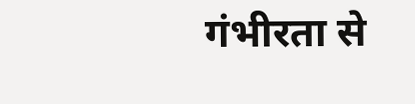गंभीरता से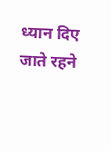ध्यान दिए जाते रहने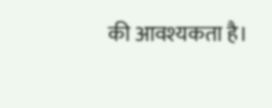की आवश्यकता है।